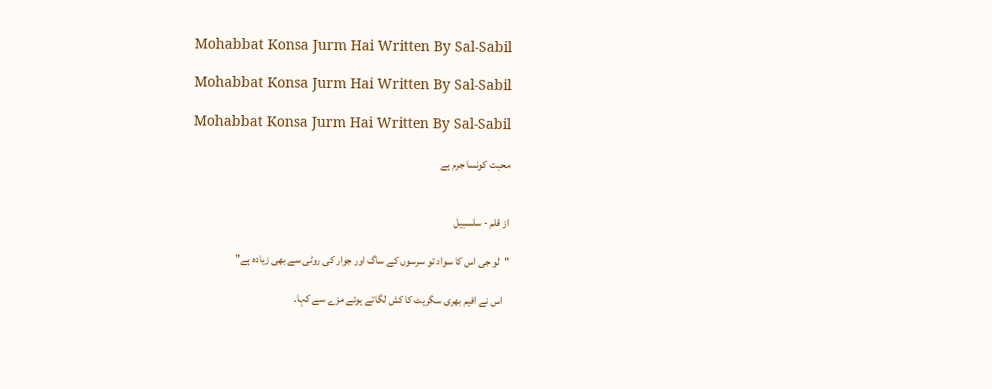Mohabbat Konsa Jurm Hai Written By Sal-Sabil

Mohabbat Konsa Jurm Hai Written By Sal-Sabil

Mohabbat Konsa Jurm Hai Written By Sal-Sabil

محبت کونسا جرم ہے


از قلم - سلسبیل

"لو جی اس کا سواد تو سرسوں کے ساگ اور جوار کی روٹی سے بھی زیادہ ہے"

   اس نے افیم بھری سگریٹ کا کش لگاتے ہوئے مزے سے کہا۔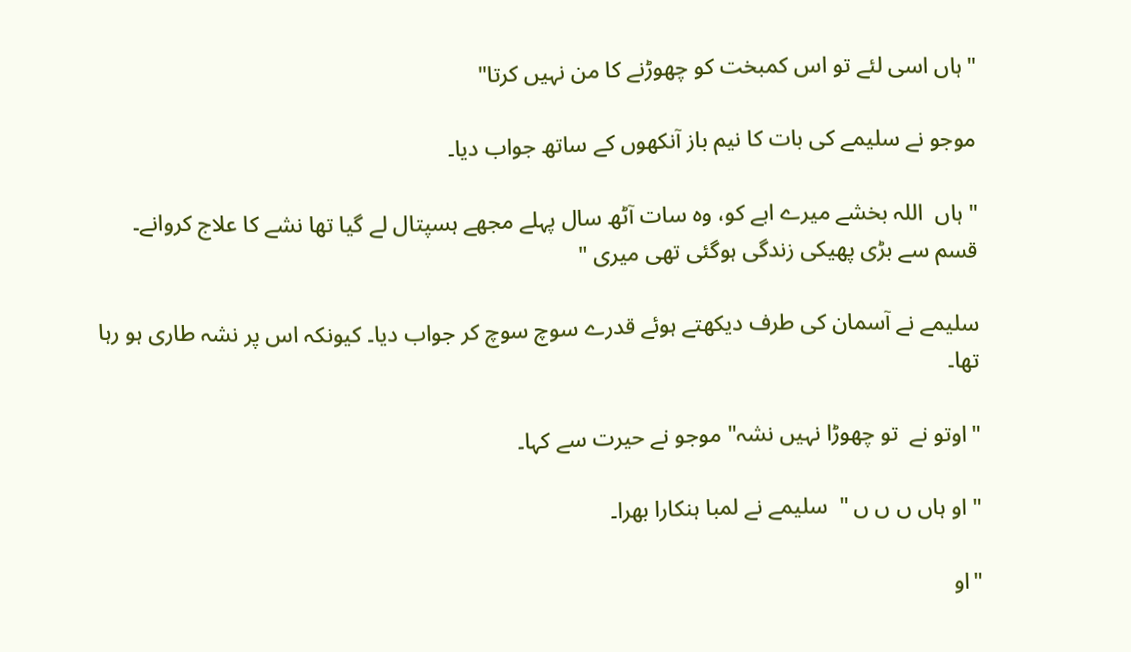"ہاں اسی لئے تو اس کمبخت کو چھوڑنے کا من نہیں کرتا"

موجو نے سلیمے کی بات کا نیم باز آنکھوں کے ساتھ جواب دیا۔

" ہاں  اللہ بخشے میرے ابے کو، وہ سات آٹھ سال پہلے مجھے ہسپتال لے گیا تھا نشے کا علاج کروانے۔  قسم سے بڑی پھیکی زندگی ہوگئی تھی میری "

سلیمے نے آسمان کی طرف دیکھتے ہوئے قدرے سوچ سوچ کر جواب دیا۔ کیونکہ اس پر نشہ طاری ہو رہا تھا۔

"اوتو نے  تو چھوڑا نہیں نشہ" موجو نے حیرت سے کہا۔

" او ہاں ں ں ں "  سلیمے نے لمبا ہنکارا بھرا۔

"او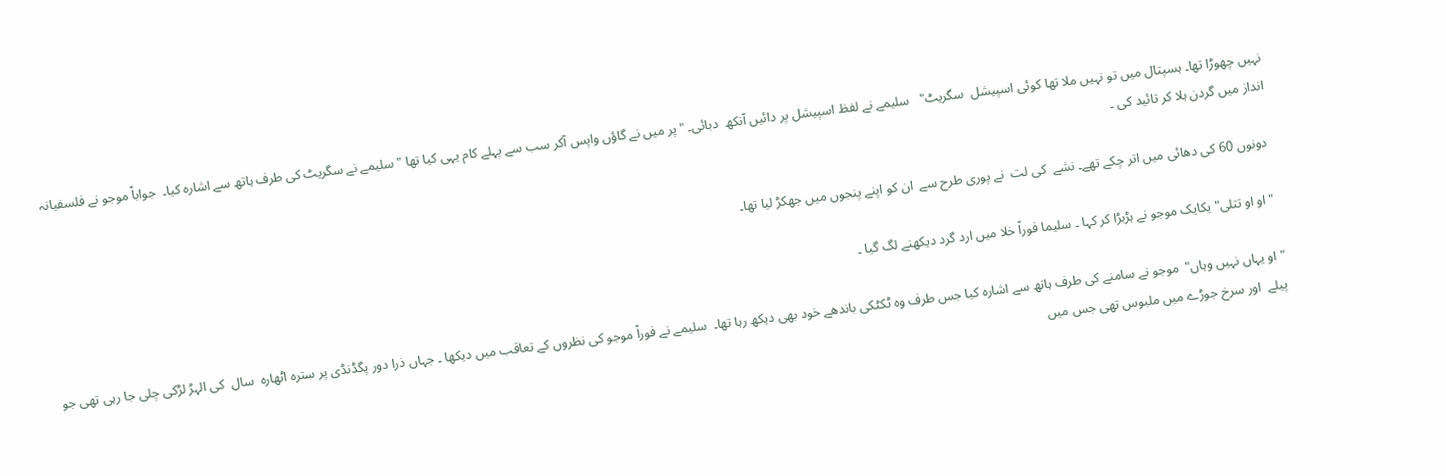نہیں چھوڑا تھا۔ ہسپتال میں تو نہیں ملا تھا کوئی اسپیشل  سگریٹ"   سلیمے نے لفظ اسپیشل پر دائیں آنکھ  دبائی۔ "پر میں نے گاؤں واپس آکر سب سے پہلے کام یہی کیا تھا " سلیمے نے سگریٹ کی طرف ہاتھ سے اشارہ کیا۔  جواباً موجو نے فلسفیانہ انداز میں گردن ہلا کر تائید کی ۔

 دونوں 60 کی دھائی میں اتر چکے تھے۔ نشے  کی لت  نے پوری طرح سے  ان کو اپنے پنجوں میں جھکڑ لیا تھا۔

 "او او تتلی" یکایک موجو نے ہڑبڑا کر کہا ۔ سلیما فوراً خلا میں ارد گرد دیکھنے لگ گیا ۔

" او یہاں نہیں وہاں"  موجو نے سامنے کی طرف ہاتھ سے اشارہ کیا جس طرف وہ ٹکٹکی باندھے خود بھی دیکھ رہا تھا۔  سلیمے نے فوراً موجو کی نظروں کے تعاقب میں دیکھا ۔ جہاں ذرا دور پگڈنڈی پر سترہ اٹھارہ  سال  کی الہڑ لڑکی چلی جا رہی تھی جو پیلے  اور سرخ جوڑے میں ملبوس تھی جس میں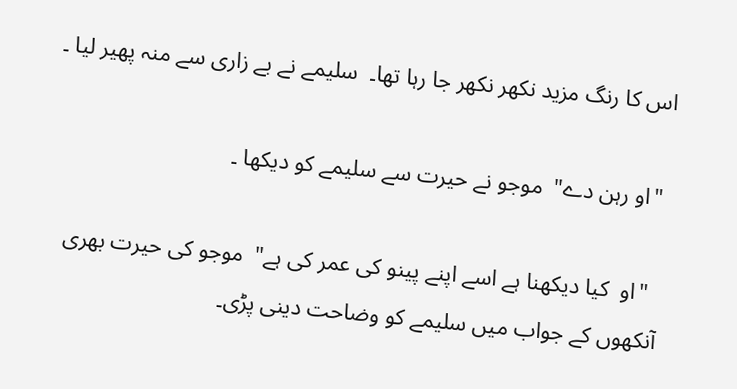اس کا رنگ مزید نکھر نکھر جا رہا تھا۔  سلیمے نے بے زاری سے منہ پھیر لیا ۔

 "او رہن دے"  موجو نے حیرت سے سلیمے کو دیکھا ۔

  "او  کیا دیکھنا ہے اسے اپنے پینو کی عمر کی ہے"  موجو کی حیرت بھری آنکھوں کے جواب میں سلیمے کو وضاحت دینی پڑی۔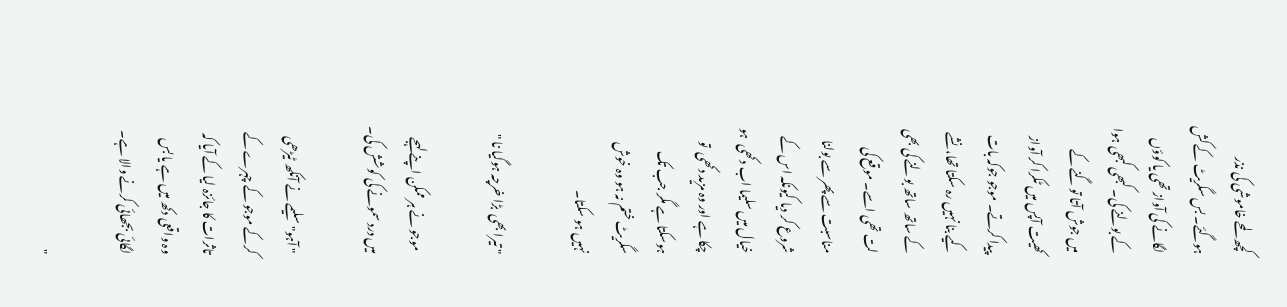کچھ لمحے خاموشی کی نذر ہوگئے۔ بس سگریٹ کے کش لگانے کی آواز تھی یا کوؤں کے بولنے کی۔ کبھی کبھی ہوا میں جوش آتا تو گنے کے کھیت آپس میں ٹکرا کر آواز پیدا کرتے۔ موجو جوکہ بات کیے بنا نہیں رہ سکتا تھا، نشے کے ساتھ ساتھ بولنے کی بھی لت تھی اسے۔ موقع کی مناسبت سے پھر سے بولنا شروع کر دیا کیونکہ اس کے  خیال میں سلیما اب دکھی  ہو چکا ہے اور وہ مزید دکھی  تو ہوسکتا ہے مگر جب تک سگریٹ ختم نہ ہو وہ خوش نہیں ہو سکتا۔

" تیرا بھی  بڑا خرچہ ہوگیا نا "

 موجو نے ہر ممکن اپنے لہجے میں درد سمونے کی کوشش کی۔

" آہو" سلیمے نے آنکھ ٹیڑھی  کرکے موجو کے چہرے کے تاثرات کا جائزہ لیا کے آیا کہ وہ واقعی دکھ میں ہے یا بس لگائی بجھائی کرنے والا ہے۔

"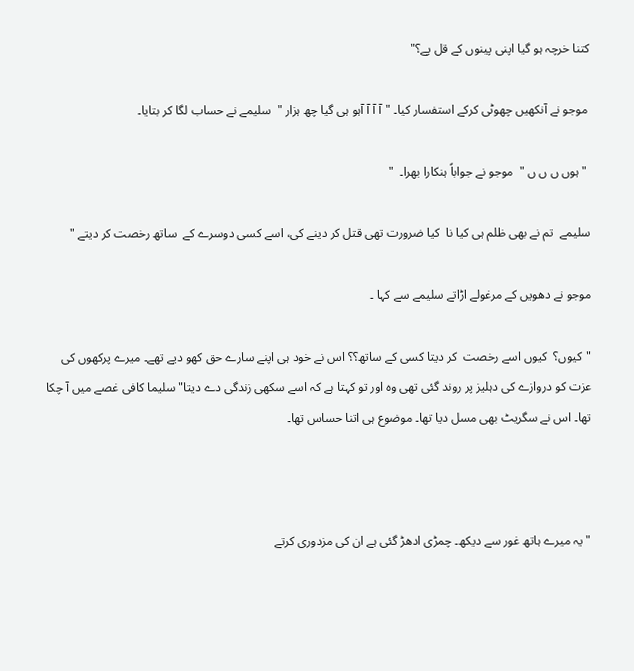کتنا خرچہ ہو گیا اپنی پینوں کے قل پے؟"

 موجو نے آنکھیں چھوٹی کرکے استفسار کیا۔ "آ آ آ آہو ہی گیا چھ ہزار "  سلیمے نے حساب لگا کر بتایا۔

 " ہوں ں ں ں "  موجو نے جواباً ہنکارا بھرا۔  "

سلیمے  تم نے بھی ظلم ہی کیا نا  کیا ضرورت تھی قتل کر دینے کی، اسے کسی دوسرے کے  ساتھ رخصت کر دیتے "

موجو نے دھویں کے مرغولے اڑاتے سلیمے سے کہا ۔

"کیوں؟  کیوں اسے رخصت  کر دیتا کسی کے ساتھ؟؟ اس نے خود ہی اپنے سارے حق کھو دیے تھے۔ میرے پرکھوں کی عزت کو دروازے کی دہلیز پر روند گئی تھی وہ اور تو کہتا ہے کہ اسے سکھی زندگی دے دیتا" سلیما کافی غصے میں آ چکا تھا۔ اس نے سگریٹ بھی مسل دیا تھا۔ موضوع ہی اتنا حساس تھا۔



"یہ میرے ہاتھ غور سے دیکھ۔ چمڑی ادھڑ گئی ہے ان کی مزدوری کرتے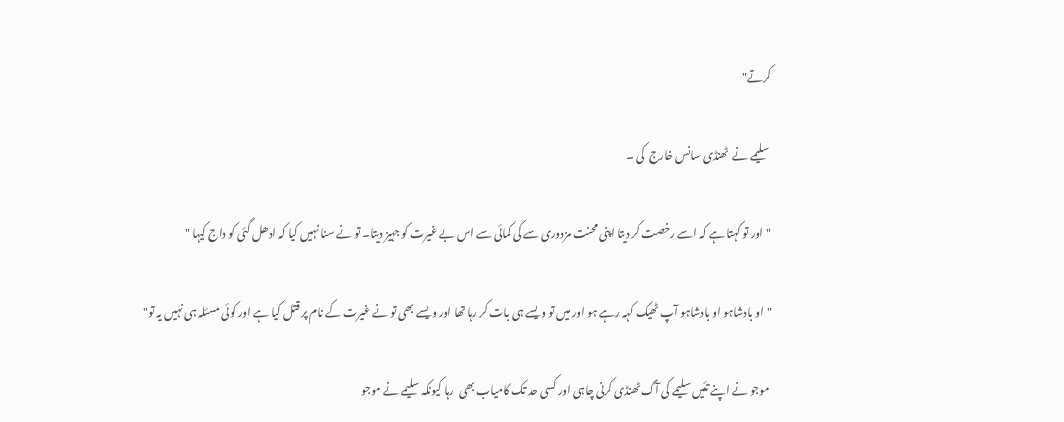کرتے"

 سلیمے نے  ٹھنڈی سانس خارج  کی ۔

"اور تو کہتا ہے کہ اسے رخصت کر دیتا اپنی محنت مزدوری سے کی کمائی سے اس بے غیرت کو جہیز دیتا۔ تو نے سنا نہیں کیا کہ ادھل گئی کو داج کیہا "

"او بادشاہو او بادشاہو آپ ٹھیک کہہ رہے ہو اور میں تو ویسے ہی بات کر رہا تھا اور ویسے بھی تو نے غیرت کے نام پر قتل کیا ہے اور کوئی مسئلہ ہی نہیں یہ تو"

 موجو نے اپنے تئیں سلیمے کی آگ ٹھنڈی کرنی چاہی اور کسی حد تک کامیاب بھی  رہا کیونکہ سلیمے نے موجو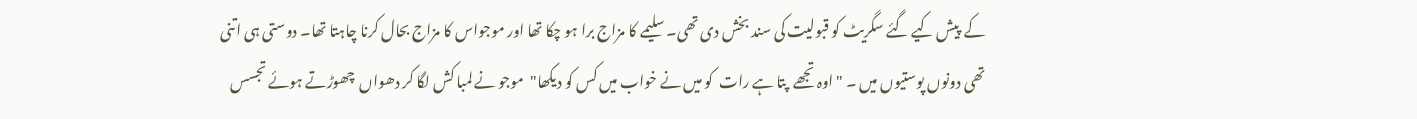کے  پیش کیے گئے سگریٹ کو قبولیت کی سند بخش دی تھی۔ سلیمے کا مزاج برا ہو چکا تھا اور موجواس کا مزاج بحال کرنا چاہتا تھا۔ دوستی ہی اتنی تھی دونوں پوستیوں میں ۔ "اوہ تجھے  پتا ہے رات  کو میں نے خواب میں کس کو دیکھا"  موجو نے لمبا کش لگا کر دھواں  چھوڑتے ہوئے تجسس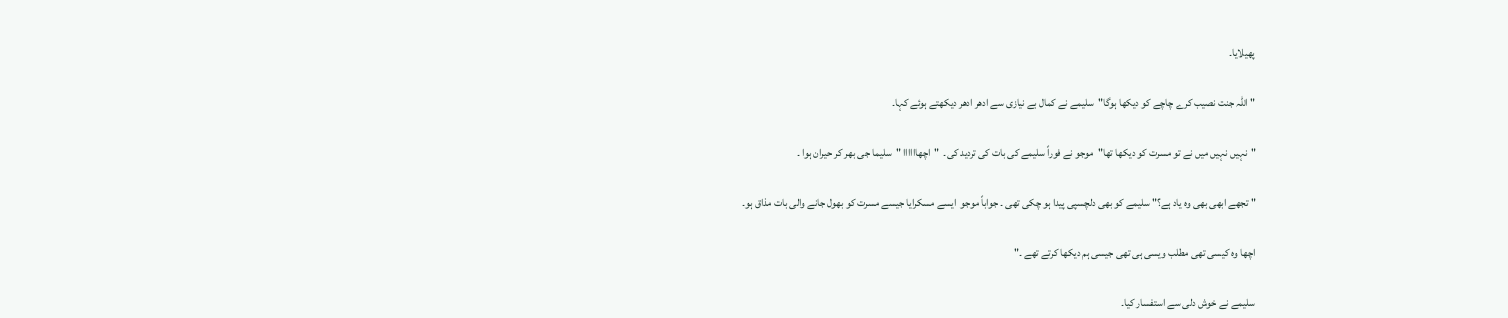پھیلایا۔

" اللہ جنت نصیب کرے چاچے کو دیکھا ہوگا"  سلیمے نے کمال بے نیازی سے ادھر ادھر دیکھتے ہوئے کہا۔

"نہیں نہیں میں نے تو مسرت کو دیکھا تھا"  موجو نے فوراً سلیمے کی بات کی تردید کی۔  "اچھاااااا "  سلیما جی بھر کر حیران ہوا ۔

" تجھے ابھی بھی وہ یاد ہے؟" سلیمے کو بھی دلچسپی پیدا ہو چکی تھی ۔ جواباً موجو  ایسے مسکرایا جیسے مسرت کو بھول جانے والی بات مذاق ہو۔

اچھا وہ کیسی تھی مطلب ویسی ہی تھی جیسی ہم دیکھا کرتے تھے ۔"

سلیمے نے خوش دلی سے استفسار کیا۔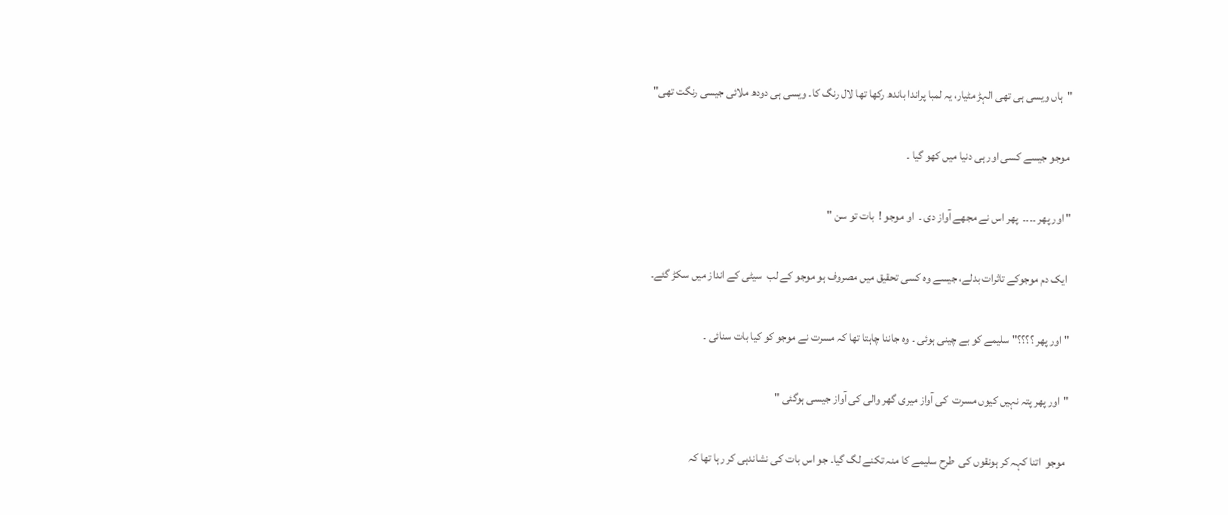"ہاں ویسی ہی تھی الہڑ مٹیار، یہ لمبا پراندا باندھ رکھا تھا لال رنگ کا۔ ویسی ہی دودھ ملائی جیسی رنگت تھی"

 موجو جیسے کسی اور ہی دنیا میں کھو گیا ۔

" اور پھر ۔۔۔۔  پھر اس نے مجھے آواز دی ۔  او موجو !  بات تو سن "

 ایک دم موجوکے تاثرات بدلے، جیسے وہ کسی تحقیق میں مصروف ہو موجو کے لب  سیٹی کے انداز میں سکڑ گئے۔

" اور پھر ؟؟؟؟" سلیمے کو بے چینی ہوئی ۔ وہ جاننا چاہتا تھا کہ مسرت نے موجو کو کیا بات سنائی ۔

"اور پھر پتہ نہیں کیوں مسرت  کی آواز میری گھر والی کی آواز جیسی ہوگئی "

 موجو  اتنا کہہ کر ہونقوں کی  طرح سلیمے کا منہ تکنے لگ گیا۔ جو اس بات کی نشاندہی کر رہا تھا کہ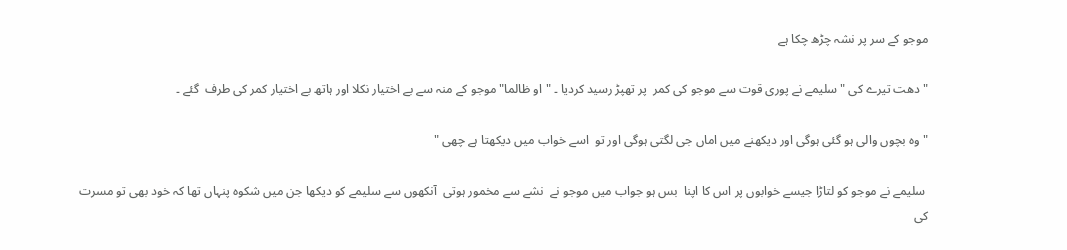موجو کے سر پر نشہ چڑھ چکا ہے

" دھت تیرے کی "سلیمے نے پوری قوت سے موجو کی کمر  پر تھپڑ رسید کردیا ۔ "او ظالما" موجو کے منہ سے بے اختیار نکلا اور ہاتھ بے اختیار کمر کی طرف  گئے ۔

" وہ بچوں والی ہو گئی ہوگی اور دیکھنے میں اماں جی لگتی ہوگی اور تو  اسے خواب میں دیکھتا ہے چھی "

 سلیمے نے موجو کو لتاڑا جیسے خوابوں پر اس کا اپنا  بس ہو جواب میں موجو نے  نشے سے مخمور ہوتی  آنکھوں سے سلیمے کو دیکھا جن میں شکوہ پنہاں تھا کہ خود بھی تو مسرت کی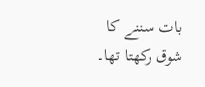بات سننے کا شوق رکھتا تھا۔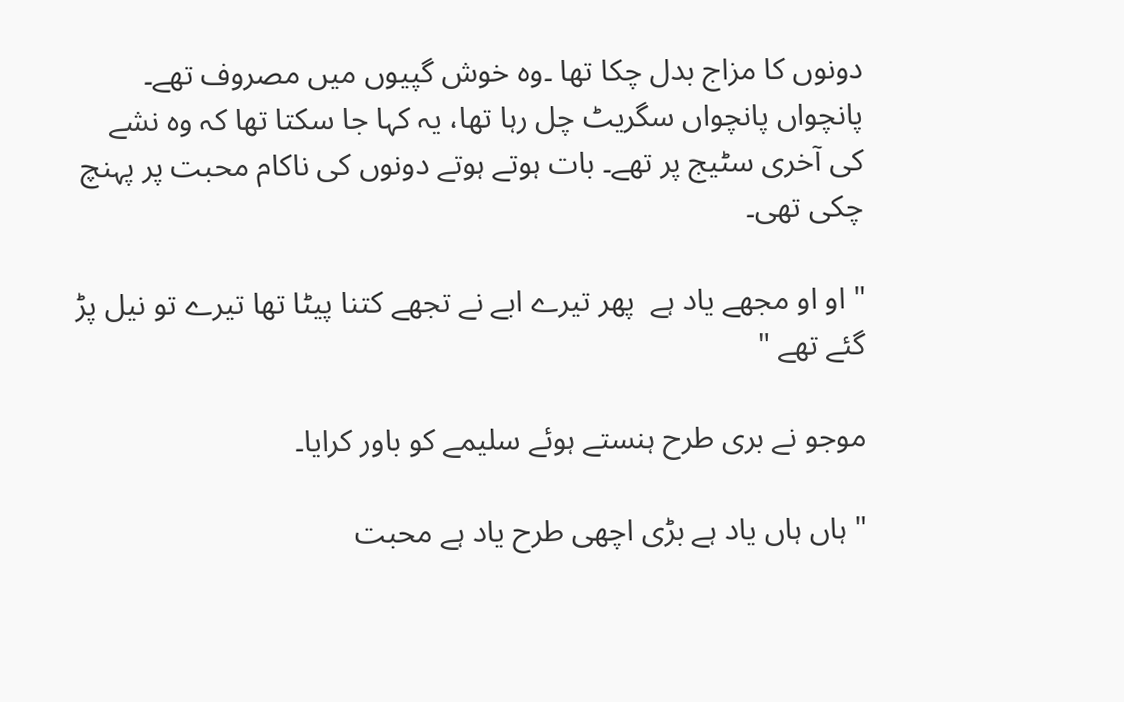دونوں کا مزاج بدل چکا تھا ۔وہ خوش گپیوں میں مصروف تھے۔ پانچواں پانچواں سگریٹ چل رہا تھا، یہ کہا جا سکتا تھا کہ وہ نشے کی آخری سٹیج پر تھے۔ بات ہوتے ہوتے دونوں کی ناکام محبت پر پہنچ چکی تھی۔

" او او مجھے یاد ہے  پھر تیرے ابے نے تجھے کتنا پیٹا تھا تیرے تو نیل پڑ گئے تھے "

موجو نے بری طرح ہنستے ہوئے سلیمے کو باور کرایا۔

" ہاں ہاں یاد ہے بڑی اچھی طرح یاد ہے محبت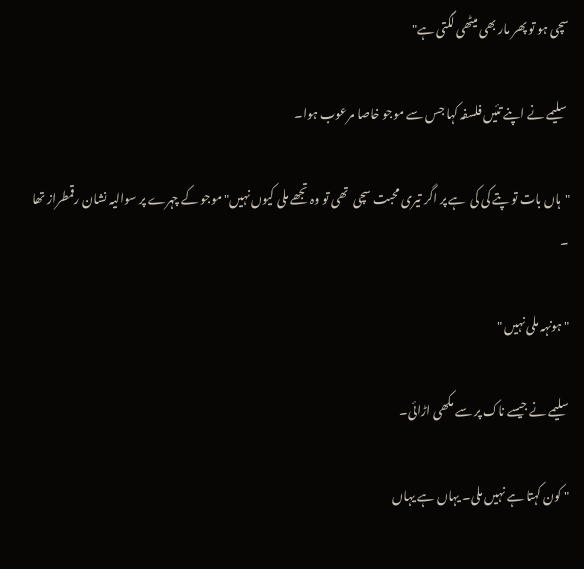سچی ہو تو پھر مار بھی میٹھی لگتی ہے"

 سلیمے نے اپنے تئیں فلسفہ کہا جس سے موجو خاصا مرعوب ہوا۔

"ہاں بات تو پتے کی کی  ہے پر اگر تیری محبت سچی  تھی تو وہ تجھے ملی کیوں نہیں" موجو کے چہرے پر سوالیہ نشان رقمطراز تھا ۔

" ہونہہ ملی نہیں "

سلیمے نے جیسے ناک پر سے مکھی اڑائی۔

" کون کہتا ہے نہیں ملی۔ یہاں ہے یہاں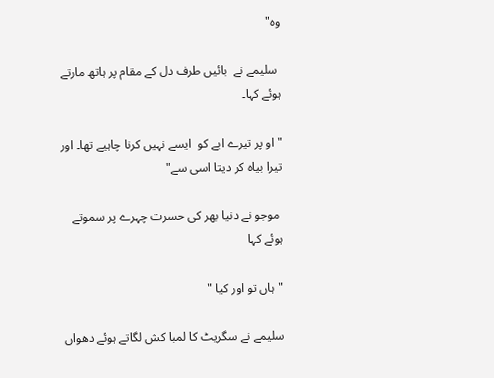وہ"

 سلیمے نے  بائیں طرف دل کے مقام پر ہاتھ مارتے ہوئے کہا۔

" او پر تیرے ابے کو  ایسے نہیں کرنا چاہیے تھا۔ اور تیرا بیاہ کر دیتا اسی سے"

 موجو نے دنیا بھر کی حسرت چہرے پر سموتے ہوئے کہا

"ہاں تو اور کیا "

سلیمے نے سگریٹ کا لمبا کش لگاتے ہوئے دھواں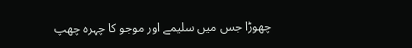چھوڑا جس میں سلیمے اور موجو کا چہرہ چھپ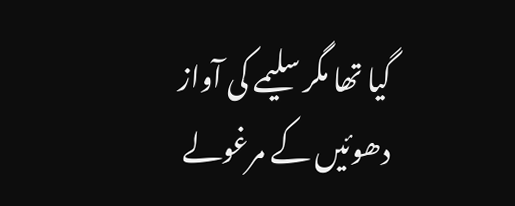گیا تھا مگر سلیمے کی آواز دھوئیں کے مرغولے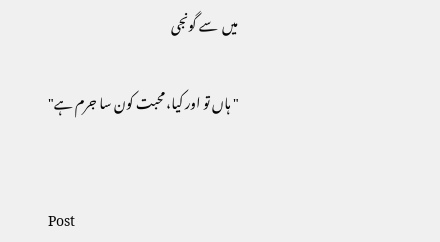میں  سے گونجی

" ہاں تو اور کیا، محبت کون سا جرم ہے"


Post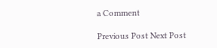a Comment

Previous Post Next Post